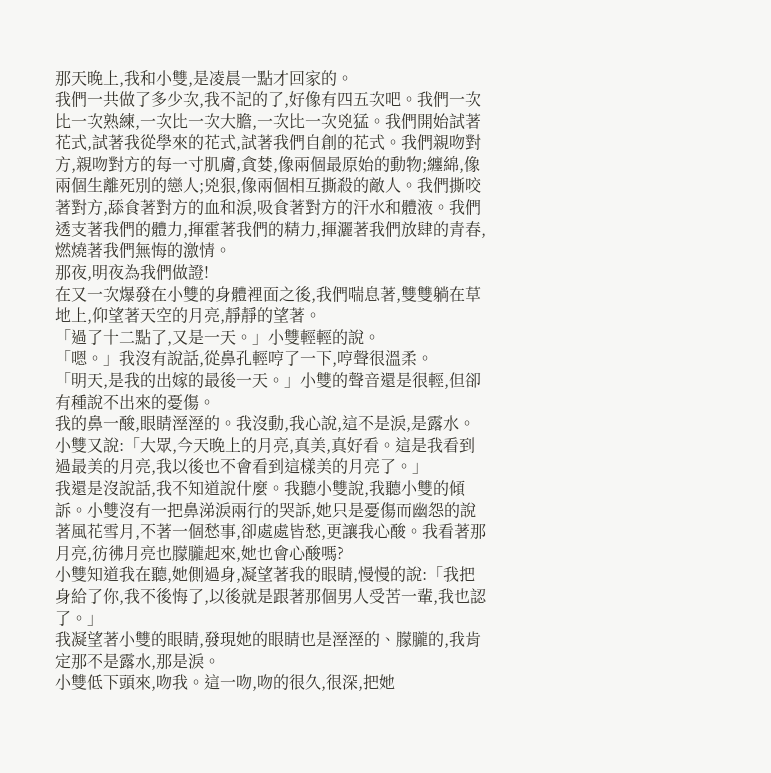那天晚上,我和小雙,是凌晨一點才回家的。
我們一共做了多少次,我不記的了,好像有四五次吧。我們一次比一次熟練,一次比一次大膽,一次比一次兇猛。我們開始試著花式,試著我從學來的花式,試著我們自創的花式。我們親吻對方,親吻對方的每一寸肌膚,貪婪,像兩個最原始的動物;纏綿,像兩個生離死別的戀人;兇狠,像兩個相互撕殺的敵人。我們撕咬著對方,舔食著對方的血和淚,吸食著對方的汗水和體液。我們透支著我們的體力,揮霍著我們的精力,揮灑著我們放肆的青春,燃燒著我們無悔的激情。
那夜,明夜為我們做證!
在又一次爆發在小雙的身體裡面之後,我們喘息著,雙雙躺在草地上,仰望著天空的月亮,靜靜的望著。
「過了十二點了,又是一天。」小雙輕輕的說。
「嗯。」我沒有說話,從鼻孔輕哼了一下,哼聲很溫柔。
「明天,是我的出嫁的最後一天。」小雙的聲音還是很輕,但卻有種說不出來的憂傷。
我的鼻一酸,眼睛溼溼的。我沒動,我心說,這不是淚,是露水。
小雙又說:「大眾,今天晚上的月亮,真美,真好看。這是我看到過最美的月亮,我以後也不會看到這樣美的月亮了。」
我還是沒說話,我不知道說什麼。我聽小雙說,我聽小雙的傾訴。小雙沒有一把鼻涕淚兩行的哭訴,她只是憂傷而幽怨的說著風花雪月,不著一個愁事,卻處處皆愁,更讓我心酸。我看著那月亮,彷彿月亮也朦朧起來,她也會心酸嗎?
小雙知道我在聽,她側過身,凝望著我的眼睛,慢慢的說:「我把身給了你,我不後悔了,以後就是跟著那個男人受苦一輩,我也認了。」
我凝望著小雙的眼睛,發現她的眼睛也是溼溼的、朦朧的,我肯定那不是露水,那是淚。
小雙低下頭來,吻我。這一吻,吻的很久,很深,把她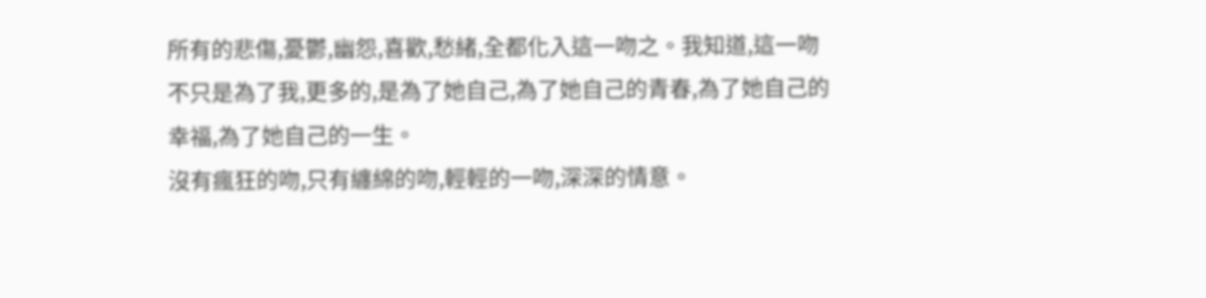所有的悲傷,憂鬱,幽怨,喜歡,愁緒,全都化入這一吻之。我知道,這一吻不只是為了我,更多的,是為了她自己,為了她自己的青春,為了她自己的幸福,為了她自己的一生。
沒有瘋狂的吻,只有纏綿的吻,輕輕的一吻,深深的情意。